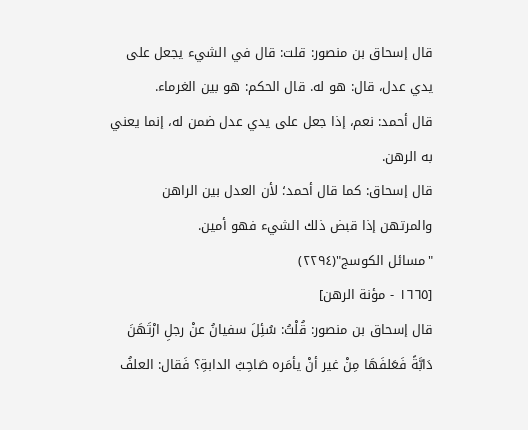قال إسحاق بن منصور: قلت: قال في الشيء يجعل على يدي عدل، قال: هو له. قال الحكم: هو بين الغرماء.
قال أحمد: نعم، إذا جعل على يدي عدل ضمن له، إنما يعني به الرهن.
قال إسحاق: كما قال أحمد؛ لأن العدل بين الراهن والمرتهن إذا قبض ذلك الشيء فهو أمين.
"مسائل الكوسج"(٢٢٩٤)
[١٦٦٥ - مؤنة الرهن]
قال إسحاق بن منصور: قُلْتُ: سُئِلَ سفيانُ عنْ رجلِ ارْتَهَنَ دَابَّةً فَعَلفَهَا مِنْ غير أنْ يأمَره صَاحِبُ الدابةِ؟ فَقال: العلفُ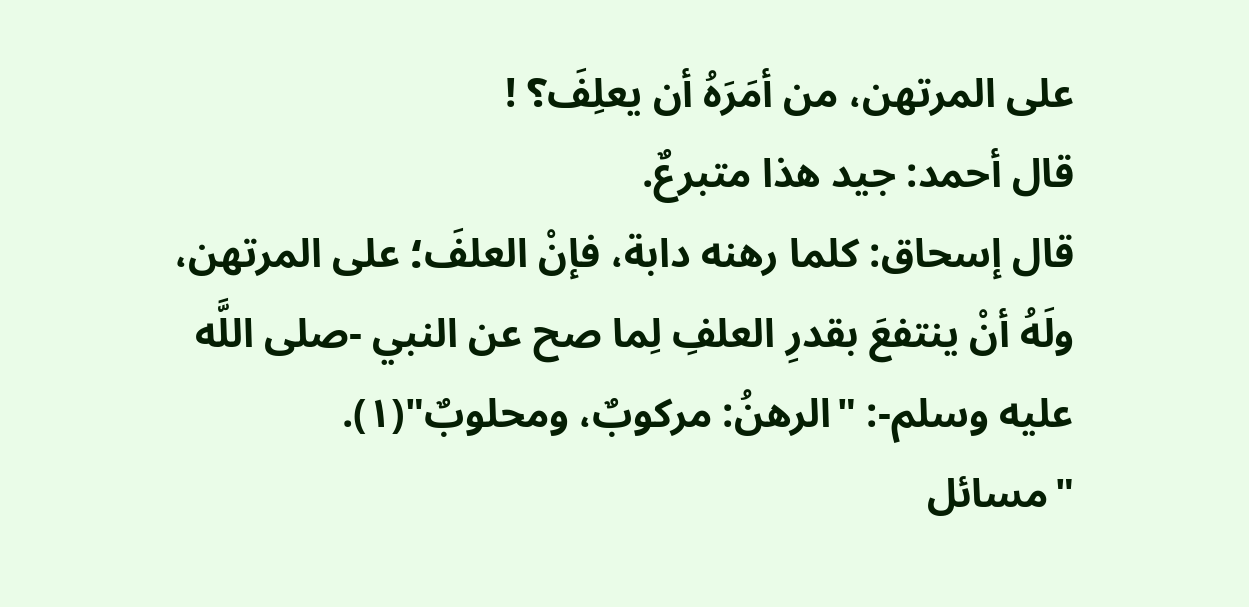على المرتهن، من أمَرَهُ أن يعلِفَ؟ !
قال أحمد: جيد هذا متبرعٌ.
قال إسحاق: كلما رهنه دابة، فإنْ العلفَ؛ على المرتهن، ولَهُ أنْ ينتفعَ بقدرِ العلفِ لِما صح عن النبي -صلى اللَّه عليه وسلم-: "الرهنُ: مركوبٌ، ومحلوبٌ"(١).
"مسائل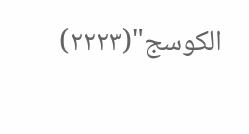الكوسج"(٢٢٢٣)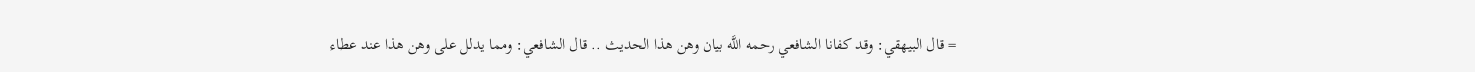= قال البيهقي: وقد كفانا الشافعي رحمه اللَّه بيان وهن هذا الحديث .. قال الشافعي: ومما يدلل على وهن هذا عند عطاء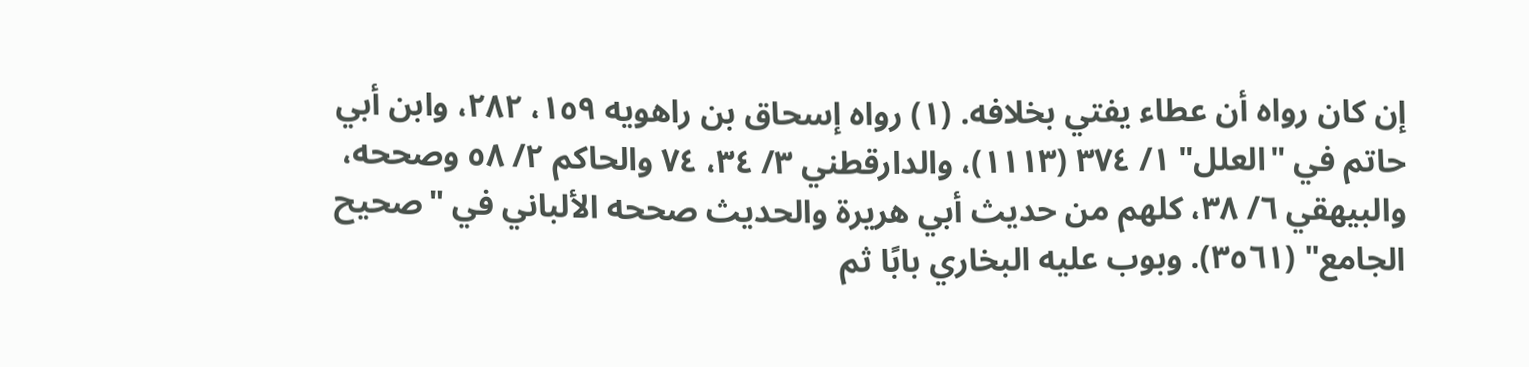إن كان رواه أن عطاء يفتي بخلافه. (١) رواه إسحاق بن راهويه ١٥٩، ٢٨٢، وابن أبي حاتم في "العلل" ١/ ٣٧٤ (١١١٣)، والدارقطني ٣/ ٣٤، ٧٤ والحاكم ٢/ ٥٨ وصححه، والبيهقي ٦/ ٣٨، كلهم من حديث أبي هريرة والحديث صححه الألباني في "صحيح الجامع" (٣٥٦١). وبوب عليه البخاري بابًا ثم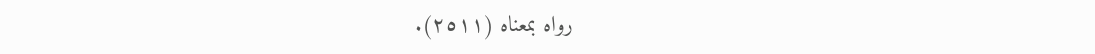رواه بمعناه (٢٥١١).